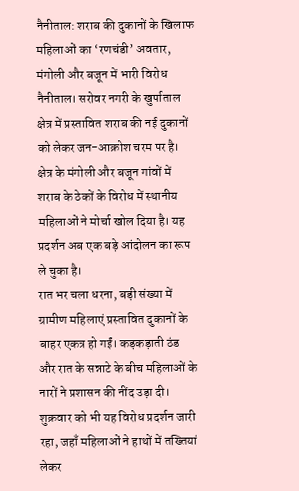नैनीताल: शराब की दुकानों के खिलाफ महिलाओं का ‘रणचंडी’ अवतार, मंगोली और बजून में भारी विरोध
नैनीताल। सरोवर नगरी के खुर्पाताल क्षेत्र में प्रस्तावित शराब की नई दुकानों को लेकर जन-आक्रोश चरम पर है। क्षेत्र के मंगोली और बजून गांवों में शराब के ठेकों के विरोध में स्थानीय महिलाओं ने मोर्चा खोल दिया है। यह प्रदर्शन अब एक बड़े आंदोलन का रूप ले चुका है।
रात भर चला धरना, बड़ी संख्या में ग्रामीण महिलाएं प्रस्तावित दुकानों के बाहर एकत्र हो गईं। कड़कड़ाती ठंड और रात के सन्नाटे के बीच महिलाओं के नारों ने प्रशासन की नींद उड़ा दी। शुक्रवार को भी यह विरोध प्रदर्शन जारी रहा, जहाँ महिलाओं ने हाथों में तख्तियां लेकर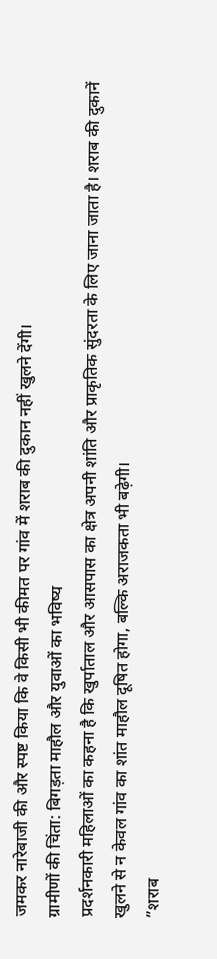जमकर नारेबाजी की और स्पष्ट किया कि वे किसी भी कीमत पर गांव में शराब की दुकान नहीं खुलने देंगी।
ग्रामीणों की चिंता: बिगड़ता माहौल और युवाओं का भविष्य
प्रदर्शनकारी महिलाओं का कहना है कि खुर्पाताल और आसपास का क्षेत्र अपनी शांति और प्राकृतिक सुंदरता के लिए जाना जाता है। शराब की दुकानें खुलने से न केवल गांव का शांत माहौल दूषित होगा, बल्कि अराजकता भी बढ़ेगी।
”शराब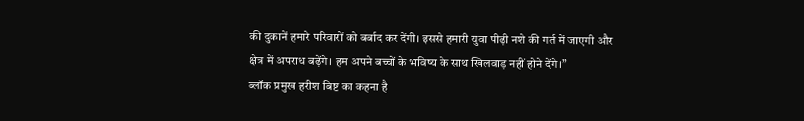की दुकानें हमारे परिवारों को बर्बाद कर देंगी। इससे हमारी युवा पीढ़ी नशे की गर्त में जाएगी और क्षेत्र में अपराध बढ़ेंगे। हम अपने बच्चों के भविष्य के साथ खिलवाड़ नहीं होने देंगे।”
ब्लॉक प्रमुख हरीश बिष्ट का कहना है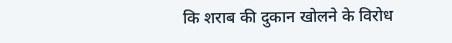कि शराब की दुकान खोलने के विरोध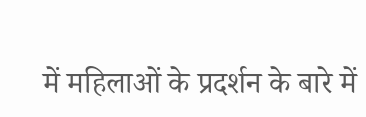में महिलाओं के प्रदर्शन के बारे में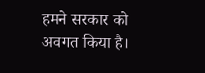हमने सरकार को अवगत किया है।